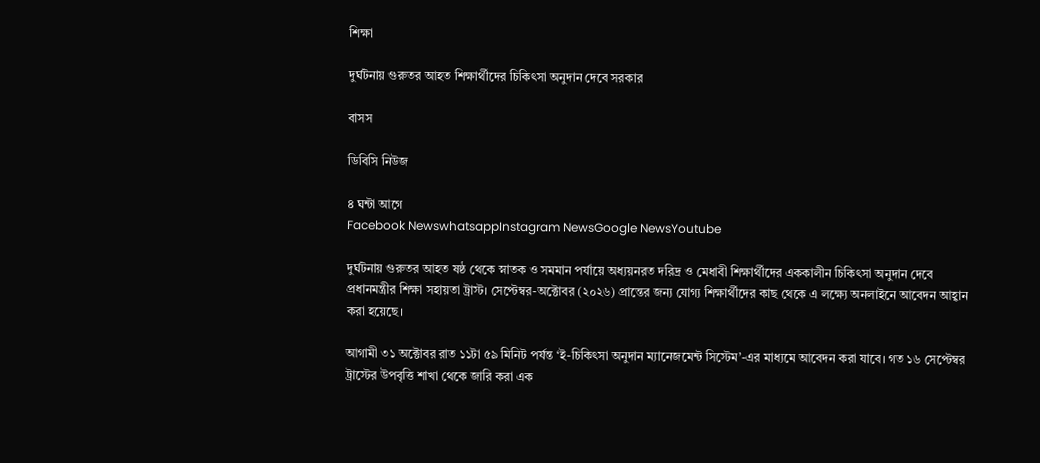শিক্ষা

দুর্ঘটনায় গুরুতর আহত শিক্ষার্থীদের চিকিৎসা অনুদান দেবে সরকার

বাসস

ডিবিসি নিউজ

৪ ঘন্টা আগে
Facebook NewswhatsappInstagram NewsGoogle NewsYoutube

দুর্ঘটনায় গুরুতর আহত ষষ্ঠ থেকে স্নাতক ও সমমান পর্যায়ে অধ্যয়নরত দরিদ্র ও মেধাবী শিক্ষার্থীদের এককালীন চিকিৎসা অনুদান দেবে প্রধানমন্ত্রীর শিক্ষা সহায়তা ট্রাস্ট। সেপ্টেম্বর-অক্টোবর (২০২৬) প্রান্তের জন্য যোগ্য শিক্ষার্থীদের কাছ থেকে এ লক্ষ্যে অনলাইনে আবেদন আহ্বান করা হয়েছে।

আগামী ৩১ অক্টোবর রাত ১১টা ৫৯ মিনিট পর্যন্ত ‘ই-চিকিৎসা অনুদান ম্যানেজমেন্ট সিস্টেম’-এর মাধ্যমে আবেদন করা যাবে। গত ১৬ সেপ্টেম্বর ট্রাস্টের উপবৃত্তি শাখা থেকে জারি করা এক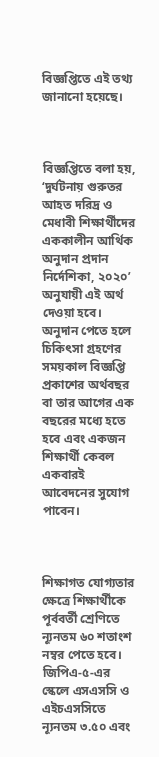বিজ্ঞপ্তিতে এই তথ্য জানানো হয়েছে।



বিজ্ঞপ্তিতে বলা হয়, ‘দুর্ঘটনায় গুরুতর আহত দরিদ্র ও মেধাবী শিক্ষার্থীদের এককালীন আর্থিক অনুদান প্রদান নির্দেশিকা, ২০২০’ অনুযায়ী এই অর্থ দেওয়া হবে। অনুদান পেতে হলে চিকিৎসা গ্রহণের সময়কাল বিজ্ঞপ্তি প্রকাশের অর্থবছর বা তার আগের এক বছরের মধ্যে হতে হবে এবং একজন শিক্ষার্থী কেবল একবারই আবেদনের সুযোগ পাবেন।



শিক্ষাগত যোগ্যতার ক্ষেত্রে শিক্ষার্থীকে পূর্ববর্তী শ্রেণিতে ন্যূনতম ৬০ শতাংশ নম্বর পেতে হবে। জিপিএ-৫-এর স্কেলে এসএসসি ও এইচএসসিতে ন্যূনতম ৩.৫০ এবং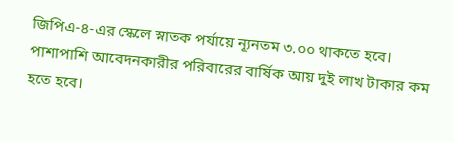জিপিএ-৪-এর স্কেলে স্নাতক পর্যায়ে ন্যূনতম ৩.০০ থাকতে হবে। পাশাপাশি আবেদনকারীর পরিবারের বার্ষিক আয় দুই লাখ টাকার কম হতে হবে।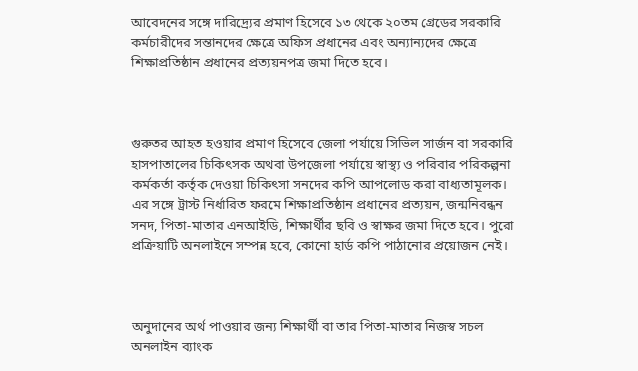আবেদনের সঙ্গে দারিদ্র্যের প্রমাণ হিসেবে ১৩ থেকে ২০তম গ্রেডের সরকারি কর্মচারীদের সন্তানদের ক্ষেত্রে অফিস প্রধানের এবং অন্যান্যদের ক্ষেত্রে শিক্ষাপ্রতিষ্ঠান প্রধানের প্রত্যয়নপত্র জমা দিতে হবে।



গুরুতর আহত হওয়ার প্রমাণ হিসেবে জেলা পর্যায়ে সিভিল সার্জন বা সরকারি হাসপাতালের চিকিৎসক অথবা উপজেলা পর্যায়ে স্বাস্থ্য ও পরিবার পরিকল্পনা কর্মকর্তা কর্তৃক দেওয়া চিকিৎসা সনদের কপি আপলোড করা বাধ্যতামূলক। এর সঙ্গে ট্রাস্ট নির্ধারিত ফরমে শিক্ষাপ্রতিষ্ঠান প্রধানের প্রত্যয়ন, জন্মনিবন্ধন সনদ, পিতা-মাতার এনআইডি, শিক্ষার্থীর ছবি ও স্বাক্ষর জমা দিতে হবে। পুরো প্রক্রিয়াটি অনলাইনে সম্পন্ন হবে, কোনো হার্ড কপি পাঠানোর প্রয়োজন নেই।



অনুদানের অর্থ পাওয়ার জন্য শিক্ষার্থী বা তার পিতা-মাতার নিজস্ব সচল অনলাইন ব্যাংক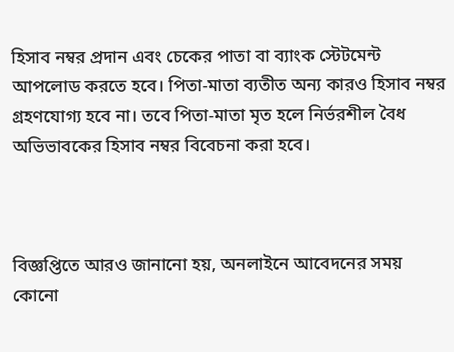হিসাব নম্বর প্রদান এবং চেকের পাতা বা ব্যাংক স্টেটমেন্ট আপলোড করতে হবে। পিতা-মাতা ব্যতীত অন্য কারও হিসাব নম্বর গ্রহণযোগ্য হবে না। তবে পিতা-মাতা মৃত হলে নির্ভরশীল বৈধ অভিভাবকের হিসাব নম্বর বিবেচনা করা হবে।



বিজ্ঞপ্তিতে আরও জানানো হয়, অনলাইনে আবেদনের সময় কোনো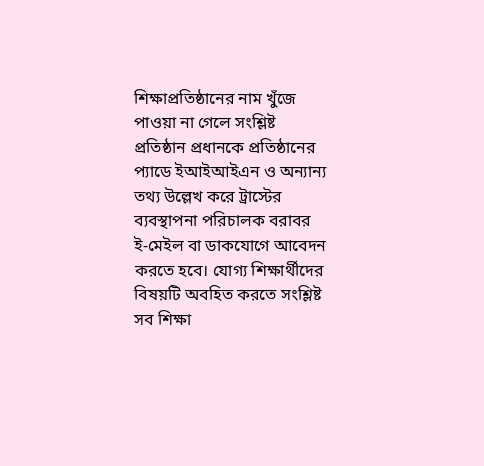শিক্ষাপ্রতিষ্ঠানের নাম খুঁজে পাওয়া না গেলে সংশ্লিষ্ট প্রতিষ্ঠান প্রধানকে প্রতিষ্ঠানের প্যাডে ইআইআইএন ও অন্যান্য তথ্য উল্লেখ করে ট্রাস্টের ব্যবস্থাপনা পরিচালক বরাবর ই-মেইল বা ডাকযোগে আবেদন করতে হবে। যোগ্য শিক্ষার্থীদের বিষয়টি অবহিত করতে সংশ্লিষ্ট সব শিক্ষা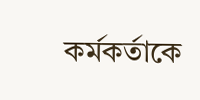কর্মকর্তাকে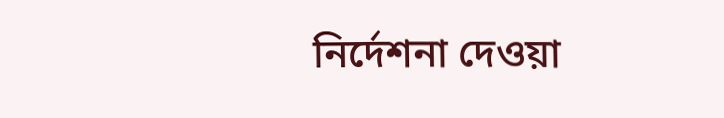নির্দেশনা দেওয়া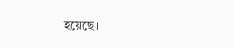হয়েছে।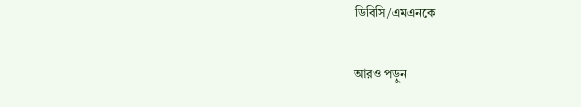ডিবিসি/এমএনকে

আরও পড়ুন